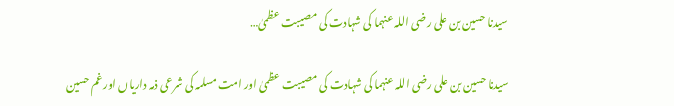سیدنا حسین بن علی رضی اللہ عنہما کی شہادت کی مصیبت عظمیٰ…

سیدنا حسین بن علی رضی اللہ عنہما کی شہادت کی مصیبت عظمیٰ اور امت مسلمہ کی شرعی ذمہ داریاں اور غم حسین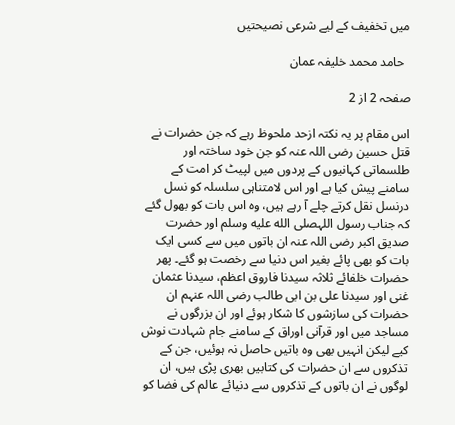میں تخفیف کے لیے شرعی نصیحتیں

  حامد محمد خلیفہ عمان

صفحہ 2 از 2

اس مقام پر یہ نکتہ ازحد ملحوظ رہے کہ جن حضرات نے قتل حسین رضی اللہ عنہ کو جن خود ساختہ اور طلسماتی کہانیوں کے پردوں میں لپیٹ کر امت کے سامنے پیش کیا ہے اور اس لامتناہی سلسلہ کو نسل درنسل نقل کرتے چلے آ رہے ہیں، وہ اس بات کو بھول گئے کہ جناب رسول اللہصلى الله عليه وسلم اور حضرت صدیق اکبر رضی اللہ عنہ ان باتوں میں سے کسی ایک بات کو بھی پائے بغیر اس دنیا سے رخصت ہو گئے۔ پھر حضرات خلفائے ثلاثہ سیدنا فاروق اعظم، سیدنا عثمان غنی اور سیدنا علی بن ابی طالب رضی اللہ عنہم ان حضرات کی سازشوں کا شکار ہوئے اور ان بزرگوں نے مساجد میں اور قرآنی اوراق کے سامنے جام شہادت نوش کیے لیکن انہیں بھی وہ باتیں حاصل نہ ہوئیں، جن کے تذکروں سے ان حضرات کی کتابیں بھری پڑی ہیں، ان لوگوں نے ان باتوں کے تذکروں سے دنیائے عالم کی فضا کو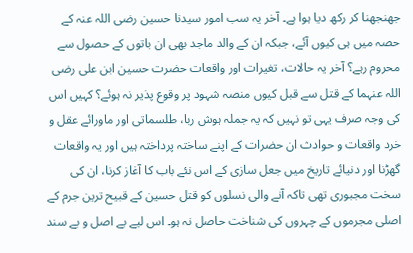جھنجھنا کر رکھ دیا ہوا ہے۔ آخر یہ سب امور سیدنا حسین رضی اللہ عنہ کے حصہ میں ہی کیوں آئے، جبکہ ان کے والد ماجد بھی ان باتوں کے حصول سے محروم رہے؟ آخر یہ حالات، تغیرات اور واقعات حضرت حسین ابن علی رضی اللہ عنہما کے قتل سے قبل کیوں منصہ شہود پر وقوع پذیر نہ ہوئے؟ کہیں اس کی وجہ صرف یہی تو نہیں کہ یہ جملہ ہوش ربا، طلسماتی اور ماورائے عقل و خرد واقعات و حوادث ان حضرات کے اپنے ساختہ پرداختہ ہیں اور یہ واقعات گھڑنا اور دنیائے تاریخ میں جعل سازی کے اس نئے باب کا آغاز کرنا، ان کی سخت مجبوری تھی تاکہ آنے والی نسلوں کو قتل حسین کے قبیح ترین جرم کے اصلی مجرموں کے چہروں کی شناخت حاصل نہ ہو۔ اس لیے بے اصل و بے سند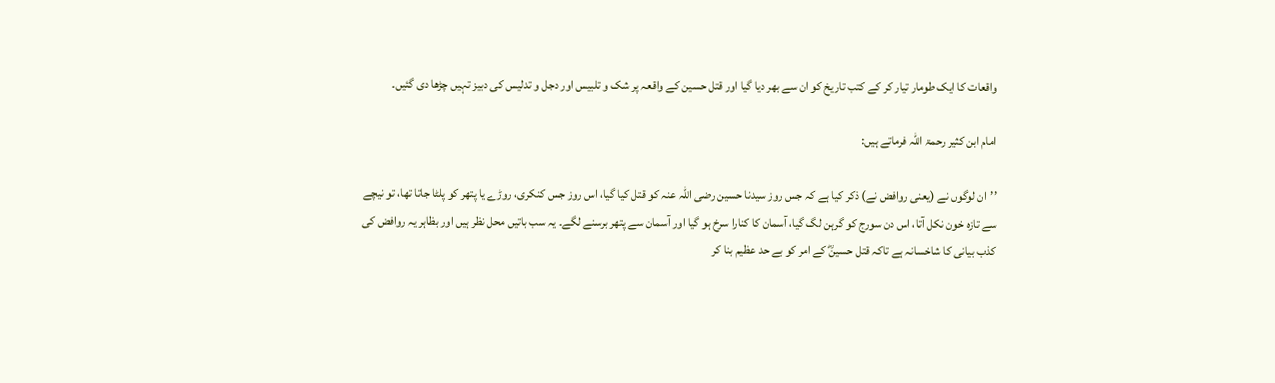واقعات کا ایک طومار تیار کر کے کتب تاریخ کو ان سے بھر دیا گیا اور قتل حسین کے واقعہ پر شک و تلبیس اور دجل و تدلیس کی دبیز تہیں چڑھا دی گئیں۔

امام ابن کثیر رحمۃ اللہ فرماتے ہیں:

’’ان لوگوں نے (یعنی روافض نے) ذکر کیا ہے کہ جس روز سیدنا حسین رضی اللہ عنہ کو قتل کیا گیا، اس روز جس کنکری، روڑے یا پتھر کو پلٹا جاتا تھا، تو نیچے سے تازہ خون نکل آتا، اس دن سورج کو گرہن لگ گیا، آسمان کا کنارا سرخ ہو گیا اور آسمان سے پتھر برسنے لگے۔ یہ سب باتیں محل نظر ہیں اور بظاہر یہ روافض کی کذب بیانی کا شاخسانہ ہے تاکہ قتل حسینؓ کے امر کو بے حد عظیم بنا کر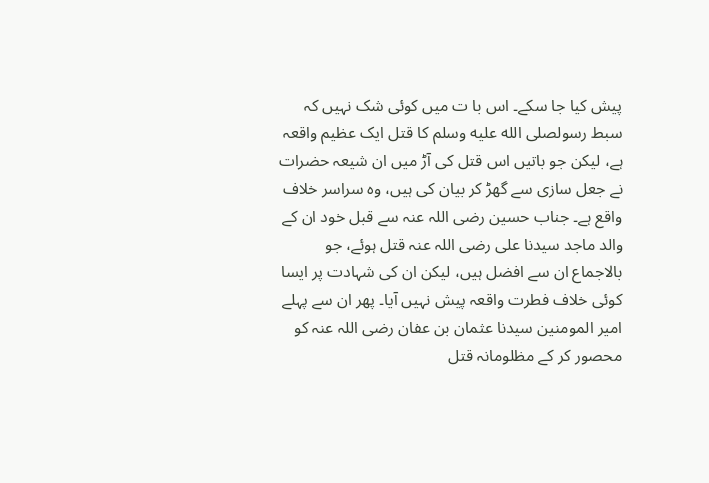پیش کیا جا سکے۔ اس با ت میں کوئی شک نہیں کہ سبط رسولصلى الله عليه وسلم کا قتل ایک عظیم واقعہ ہے، لیکن جو باتیں اس قتل کی آڑ میں ان شیعہ حضرات نے جعل سازی سے گھڑ کر بیان کی ہیں، وہ سراسر خلاف واقع ہے۔ جناب حسین رضی اللہ عنہ سے قبل خود ان کے والد ماجد سیدنا علی رضی اللہ عنہ قتل ہوئے، جو بالاجماع ان سے افضل ہیں، لیکن ان کی شہادت پر ایسا کوئی خلاف فطرت واقعہ پیش نہیں آیا۔ پھر ان سے پہلے امیر المومنین سیدنا عثمان بن عفان رضی اللہ عنہ کو محصور کر کے مظلومانہ قتل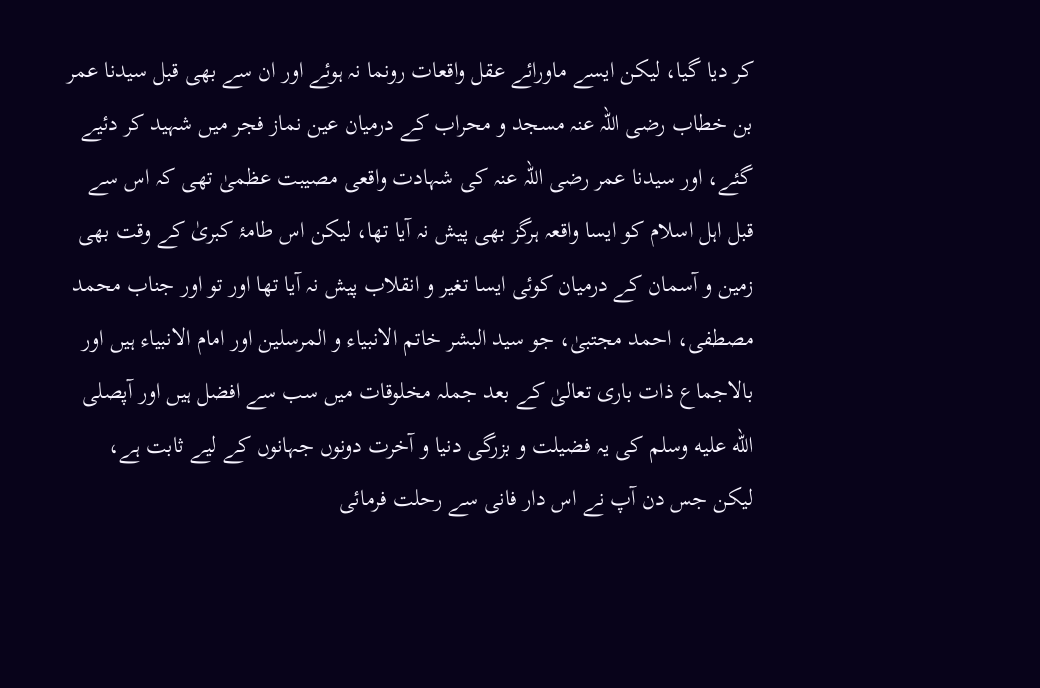کر دیا گیا، لیکن ایسے ماورائے عقل واقعات رونما نہ ہوئے اور ان سے بھی قبل سیدنا عمر بن خطاب رضی اللہ عنہ مسجد و محراب کے درمیان عین نماز فجر میں شہید کر دئیے گئے، اور سیدنا عمر رضی اللہ عنہ کی شہادت واقعی مصیبت عظمیٰ تھی کہ اس سے قبل اہل اسلام کو ایسا واقعہ ہرگز بھی پیش نہ آیا تھا، لیکن اس طامۂ کبریٰ کے وقت بھی زمین و آسمان کے درمیان کوئی ایسا تغیر و انقلاب پیش نہ آیا تھا اور تو اور جناب محمد مصطفی، احمد مجتبیٰ، جو سید البشر خاتم الانبیاء و المرسلین اور امام الانبیاء ہیں اور بالاجماع ذات باری تعالیٰ کے بعد جملہ مخلوقات میں سب سے افضل ہیں اور آپصلى الله عليه وسلم کی یہ فضیلت و بزرگی دنیا و آخرت دونوں جہانوں کے لیے ثابت ہے، لیکن جس دن آپ نے اس دار فانی سے رحلت فرمائی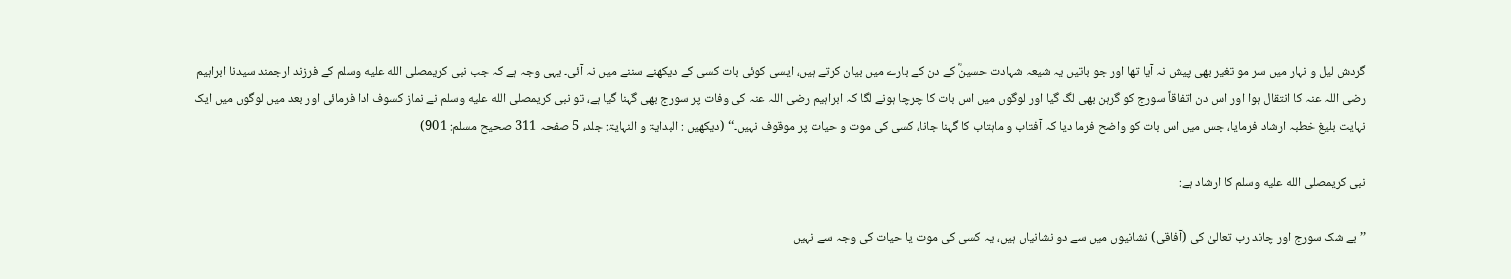گردش لیل و نہار میں سر مو تغیر بھی پیش نہ آیا تھا اور جو باتیں یہ شیعہ شہادت حسینؓ کے دن کے بارے میں بیان کرتے ہیں، ایسی کوئی بات کسی کے دیکھنے سننے میں نہ آئی۔ یہی وجہ ہے کہ جب نبی کریمصلى الله عليه وسلم کے فرزند ارجمند سیدنا ابراہیم رضی اللہ عنہ کا انتقال ہوا اور اس دن اتفاقاً سورج کو گرہن بھی لگ گیا اور لوگوں میں اس بات کا چرچا ہونے لگا کہ ابراہیم رضی اللہ عنہ کی وفات پر سورج بھی گہنا گیا ہے، تو نبی کریمصلى الله عليه وسلم نے نماز کسوف ادا فرمائی اور بعد میں لوگوں میں ایک نہایت بلیغ خطبہ ارشاد فرمایا، جس میں اس بات کو واضح فرما دیا کہ آفتاب و ماہتاب کا گہنا جانا، کسی کی موت و حیات پر موقوف نہیں۔‘‘ (دیکھیں : البدایۃ و النہایۃ: جلد، 5 صفحہ 311 صحیح مسلم: 901)

نبی کریمصلى الله عليه وسلم کا ارشاد ہے:

’’بے شک سورج اور چاند رب تعالیٰ کی (آفاقی) نشانیوں میں سے دو نشانیاں ہیں، یہ کسی کی موت یا حیات کی وجہ سے نہیں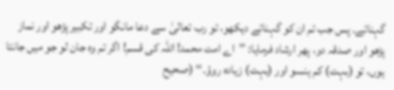گہناتے۔ پس جب تم ان کو گہناتے دیکھو، تو رب تعالیٰ سے دعا مانگو اور تکبیر پڑھو اور نماز پڑھو اور صدقہ دو، پھر ارشاد فرمایا: ’’اے امت محمد! اللہ کی قسم! اگر تم وہ جان لو جو میں جانتا ہوں، تو (بہت) کم ہنسو اور (بہت) زیادہ روؤ۔‘‘ (صحیح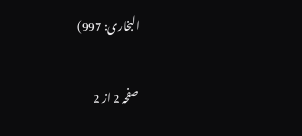البخاری: 997)


صفحہ 2 از 2